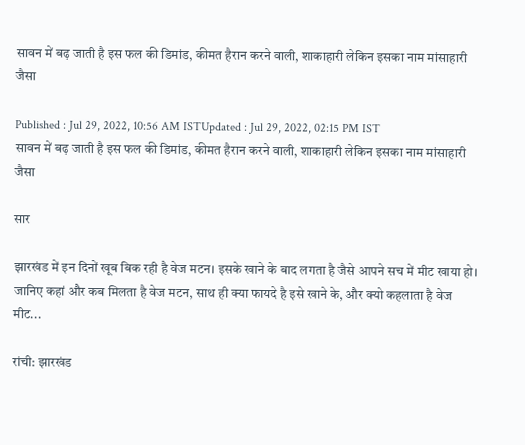सावन में बढ़ जाती है इस फल की डिमांड, कीमत हैरान करने वाली, शाकाहारी लेकिन इसका नाम मांसाहारी जैसा

Published : Jul 29, 2022, 10:56 AM ISTUpdated : Jul 29, 2022, 02:15 PM IST
सावन में बढ़ जाती है इस फल की डिमांड, कीमत हैरान करने वाली, शाकाहारी लेकिन इसका नाम मांसाहारी जैसा

सार

झारखंड में इन दिनों खूब बिक रही है वेज मटन। इसके खाने के बाद लगता है जैसे आपने सच में मीट खाया हो। जानिए कहां और कब मिलता है वेज मटन, साथ ही क्या फायदे है इसे खाने के, और क्यो कहलाता है वेज मीट...

रांची: झारखंड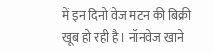में इन दिनो वेज मटन की बिक्री खूब हो रही है। नॉनवेज खाने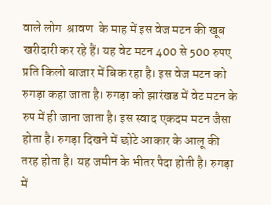वाले लोग  श्रावण  के माह में इस वेज मटन की खूब खरीदारी कर रहे हैं। यह वेट मटन 400 से 500 रुपए प्रति किलो बाजार में बिक रहा है। इस वेज मटन को रुगड़ा कहा जाता है। रुगड़ा को झारंखड में वेट मटन के रुप में ही जाना जाता है। इस स्वाद एकदम मटन जैसा होता है। रुगड़ा दिखने में छोटे आकार के आलू की तरह होता है। यह जमीन के भीतर पैदा होती है। रुगड़ा में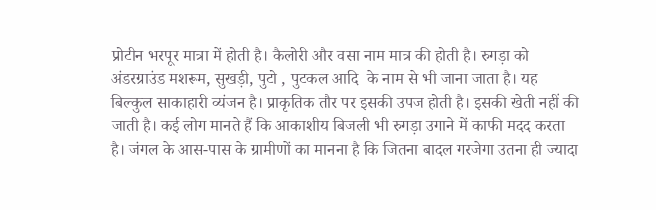प्रोटीन भरपूर मात्रा में होती है। कैलोरी और वसा नाम मात्र की होती है। रुगड़ा को अंडरग्राउंड मशरूम, सुखड़ी, पुटो , पुटकल आदि  के नाम से भी जाना जाता है। यह बिल्कुल साकाहारी व्यंजन है। प्राकृतिक तौर पर इसकी उपज होती है। इसकी खेती नहीं की जाती है। कई लोग मानते हैं कि आकाशीय बिजली भी रुगड़ा उगाने में काफी मदद करता है। जंगल के आस-पास के ग्रामीणों का मानना है कि जितना बादल गरजेगा उतना ही ज्यादा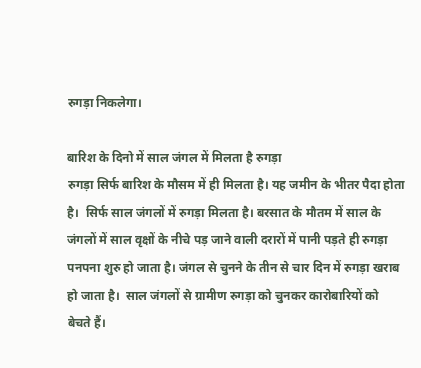रुगड़ा निकलेगा।

बारिश के दिनो में साल जंगल में मिलता है रुगड़ा
रुगड़ा सिर्फ बारिश के मौसम में ही मिलता है। यह जमीन के भीतर पैदा होता है।  सिर्फ साल जंगलों में रुगड़ा मिलता है। बरसात के मौतम में साल के जंगलों में साल वृक्षों के नीचे पड़ जाने वाली दरारों में पानी पड़ते ही रुगड़ा पनपना शुरु हो जाता है। जंगल से चुनने के तीन से चार दिन में रुगड़ा खराब हो जाता है।  साल जंगलों से ग्रामीण रुगड़ा को चुनकर कारोबारियों को बेचते हैं।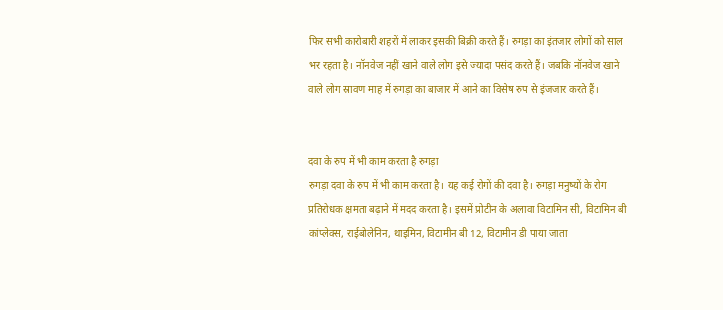फिर सभी कारोबारी शहरों में लाकर इसकी बिक्री करते हैं। रुगड़ा का इंतजार लोगों को साल भर रहता है। नॉनवेज नहीं खाने वाले लोग इसे ज्यादा पसंद करते हैं। जबकि नॉनवेज खाने वाले लोग स्रावण माह में रुगड़ा का बाजार में आने का विसेष रुप से इंजजार करते हैं।


दवा के रुप में भी काम करता है रुगड़ा
रुगड़ा दवा के रुप में भी काम करता है। यह कई रोगों की दवा है। रुगड़ा मनुष्यों के रोग प्रतिरोधक क्षमता बढ़ाने में मदद करता है। इसमें प्रोटीन के अलावा विटामिन सी, विटामिन बी कांप्लेक्स, राईबोलेनिन, थाइमिन, विटामीन बी 12, विटामीन डी पाया जाता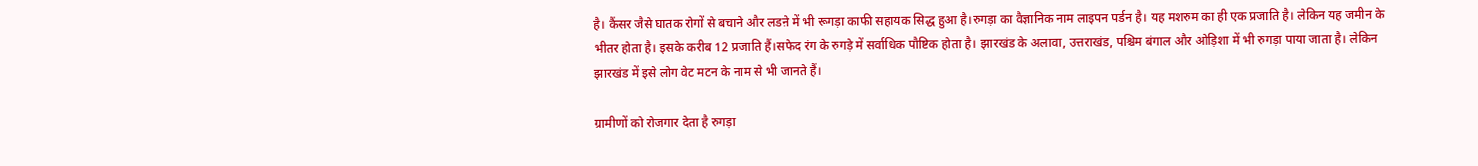है। कैंसर जैसे घातक रोगों से बचाने और लडऩे में भी रूगड़ा काफी सहायक सिद्ध हुआ है।रुगड़ा का वैज्ञानिक नाम लाइपन पर्डन है। यह मशरुम का ही एक प्रजाति है। लेकिन यह जमीन के भीतर होता है। इसके करीब 12 प्रजाति हैं।सफेद रंग के रुगड़े में सर्वाधिक पौष्टिक होता है। झारखंड के अलावा, उत्तराखंड, पश्चिम बंगाल और ओड़िशा में भी रुगड़ा पाया जाता है। लेकिन झारखंड में इसे लोग वेट मटन के नाम से भी जानते हैं।

ग्रामीणों को रोजगार देता है रुगड़ा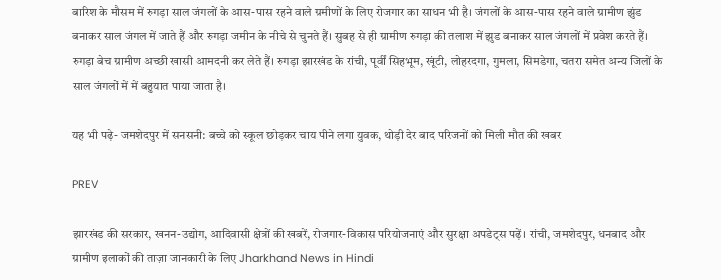बारिश के मौसम में रुगड़ा साल जंगलों के आस-पास रहने वाले ग्रमीणों के लिए रोजगार का साधन भी है। जंगलों के आस-पास रहने वाले ग्रामीण झुंड बनाकर साल जंगल में जाते हैं और रुगड़ा जमीन के नीचे से चुनते हैं। सुबह से ही ग्रामीण रुगड़ा की तलाश में झुड बनाकर साल जंगलों में प्रवेश करते हैं।  रुगड़ा बेच ग्रामीण अच्छी खासी आमदनी कर लेते हैं। रुगड़ा झारखंड के रांची, पूर्वीं सिहभूम, खूंटी, लोहरदगा, गुमला, सिमडेगा, चतरा समेत अन्य जिलों के साल जंगलों में में बहुयात पाया जाता है।

यह भी पढ़े- जमशेदपुर में सनसनी: बच्चे को स्कूल छोड़कर चाय पीने लगा युवक, थोड़ी देर बाद परिजनों को मिली मौत की खबर

PREV

झारखंड की सरकार, खनन-उद्योग, आदिवासी क्षेत्रों की खबरें, रोजगार-विकास परियोजनाएं और सुरक्षा अपडेट्स पढ़ें। रांची, जमशेदपुर, धनबाद और ग्रामीण इलाकों की ताज़ा जानकारी के लिए Jharkhand News in Hindi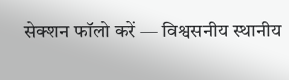सेक्शन फॉलो करें — विश्वसनीय स्थानीय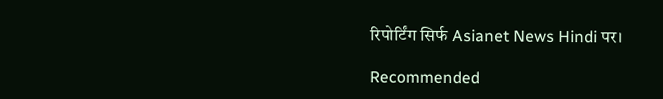रिपोर्टिंग सिर्फ Asianet News Hindi पर।

Recommended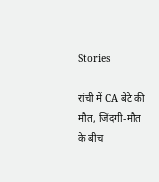Stories

रांची में CA बेटे की मौत, जिंदगी-मौत के बीच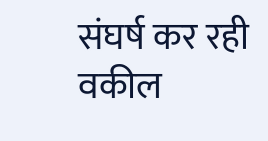संघर्ष कर रही वकील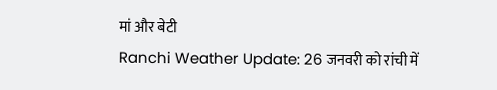मां और बेटी
Ranchi Weather Update: 26 जनवरी को रांची में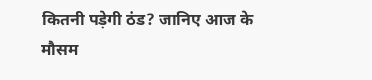कितनी पड़ेगी ठंड? जानिए आज के मौसम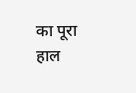का पूरा हाल